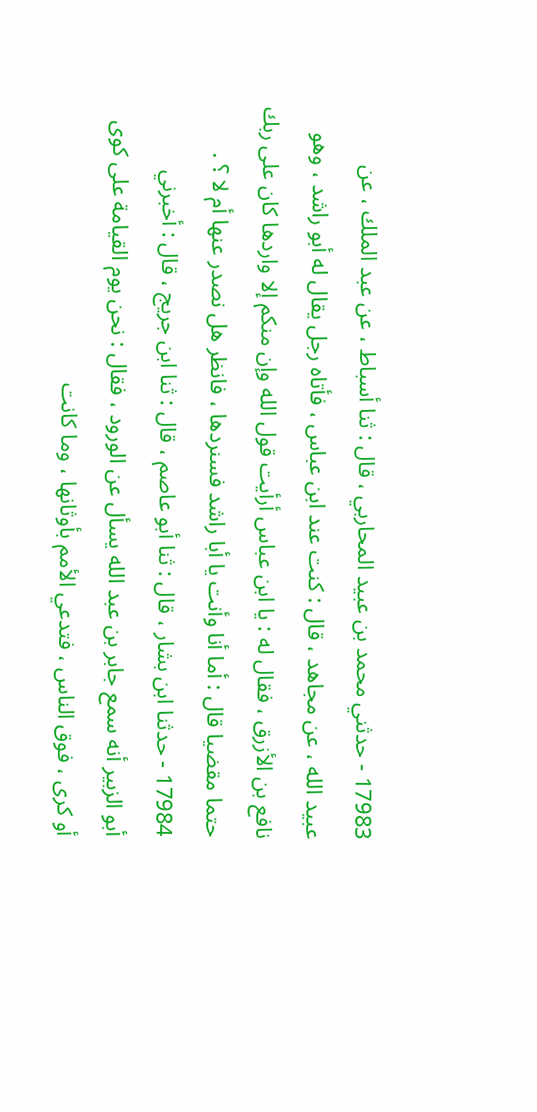17983 - حدثني محمد بن عبيد المحاربي ، قال : ثنا أسباط ، عن عبد الملك ، عن
عبيد الله ، عن مجاهد ، قال : كنت عند ابن عباس ، فأتاه رجل يقال له أبو راشد ، وهو
نافع بن الأزرق ، فقال له : يا ابن عباس أرأيت قول الله وإن منكم إلا واردها كان على ربك
حتما مقضيا قال : أما أنا وأنت يا أبا راشد فسنردها ، فانظر هل نصدر عنها أم لا ؟ .
17984 - حدثنا ابن بشار ، قال : ثنا أبو عاصم ، قال : ثنا ابن جريج ، قال : أخبرني
أبو الزبير أنه سمع جابر بن عبد الله يسأل عن الورود ، فقال : نحن يوم القيامة على كوى
أو كرى ، فوق الناس ، فتدعي الأمم بأوثانها ، وما كانت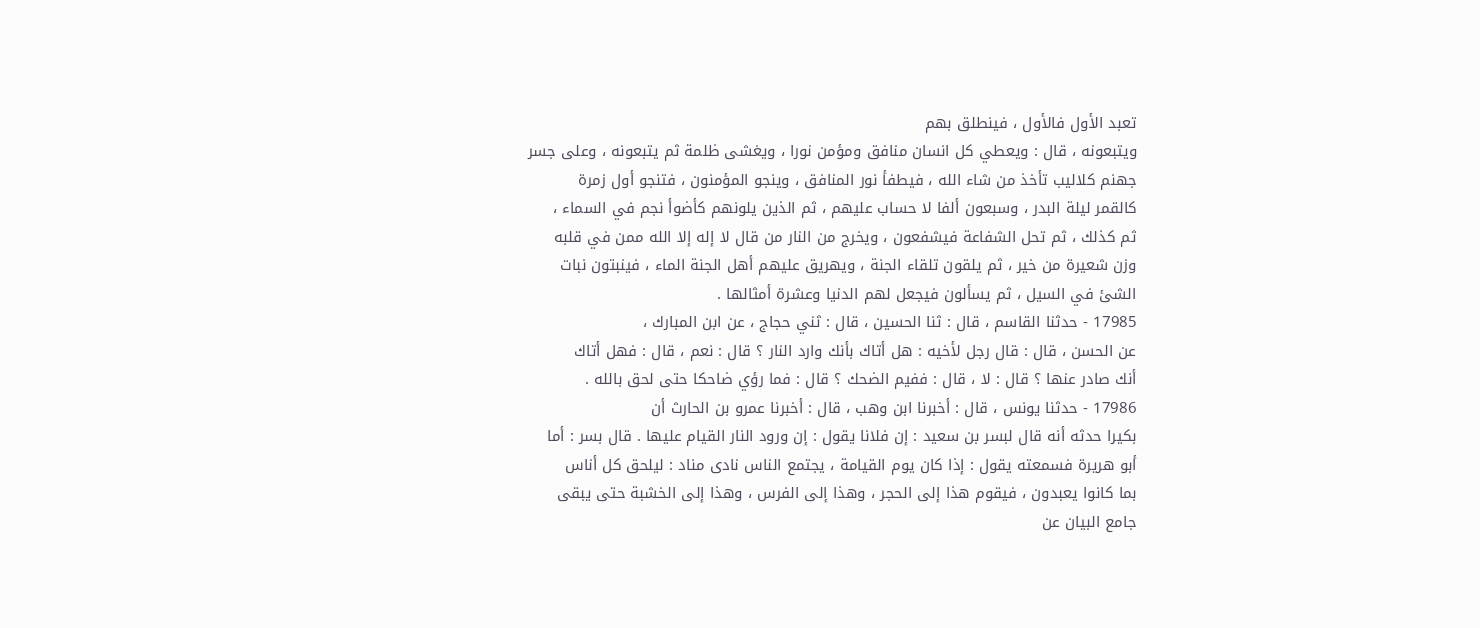تعبد الأول فالأول ، فينطلق بهم
ويتبعونه ، قال : ويعطي كل انسان منافق ومؤمن نورا ، ويغشى ظلمة ثم يتبعونه ، وعلى جسر
جهنم كلاليب تأخذ من شاء الله ، فيطفأ نور المنافق ، وينجو المؤمنون ، فتنجو أول زمرة
كالقمر ليلة البدر ، وسبعون ألفا لا حساب عليهم ، ثم الذين يلونهم كأضوأ نجم في السماء ،
ثم كذلك ، ثم تحل الشفاعة فيشفعون ، ويخرج من النار من قال لا إله إلا الله ممن في قلبه
وزن شعيرة من خير ، ثم يلقون تلقاء الجنة ، ويهريق عليهم أهل الجنة الماء ، فينبتون نبات
الشئ في السيل ، ثم يسألون فيجعل لهم الدنيا وعشرة أمثالها .
17985 - حدثنا القاسم ، قال : ثنا الحسين ، قال : ثني حجاج ، عن ابن المبارك ،
عن الحسن ، قال : قال رجل لأخيه : هل أتاك بأنك وارد النار ؟ قال : نعم ، قال : فهل أتاك
أنك صادر عنها ؟ قال : لا ، قال : ففيم الضحك ؟ قال : فما رؤي ضاحكا حتى لحق بالله .
17986 - حدثنا يونس ، قال : أخبرنا ابن وهب ، قال : أخبرنا عمرو بن الحارث أن
بكيرا حدثه أنه قال لبسر بن سعيد : إن فلانا يقول : إن ورود النار القيام عليها . قال بسر : أما
أبو هريرة فسمعته يقول : إذا كان يوم القيامة ، يجتمع الناس نادى مناد : ليلحق كل أناس
بما كانوا يعبدون ، فيقوم هذا إلى الحجر ، وهذا إلى الفرس ، وهذا إلى الخشبة حتى يبقى
جامع البيان عن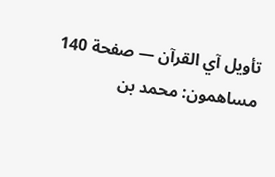تأويل آي القرآن — صفحة 140
مساهمون: محمد بن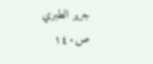جرير الطبري
ص١٤٠